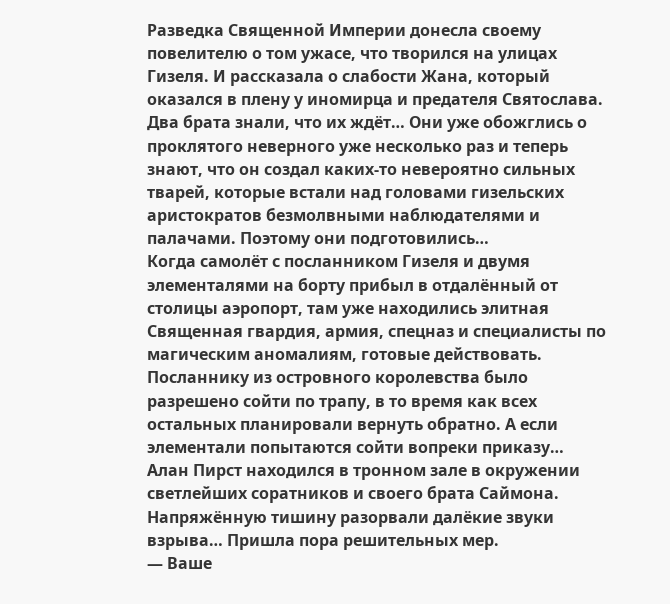Разведка Священной Империи донесла своему повелителю о том ужасе, что творился на улицах Гизеля. И рассказала о слабости Жана, который оказался в плену у иномирца и предателя Святослава.
Два брата знали, что их ждёт… Они уже обожглись о проклятого неверного уже несколько раз и теперь знают, что он создал каких-то невероятно сильных тварей, которые встали над головами гизельских аристократов безмолвными наблюдателями и палачами. Поэтому они подготовились…
Когда самолёт с посланником Гизеля и двумя элементалями на борту прибыл в отдалённый от столицы аэропорт, там уже находились элитная Священная гвардия, армия, спецназ и специалисты по магическим аномалиям, готовые действовать.
Посланнику из островного королевства было разрешено сойти по трапу, в то время как всех остальных планировали вернуть обратно. А если элементали попытаются сойти вопреки приказу…
Алан Пирст находился в тронном зале в окружении светлейших соратников и своего брата Саймона.
Напряжённую тишину разорвали далёкие звуки взрыва… Пришла пора решительных мер.
— Ваше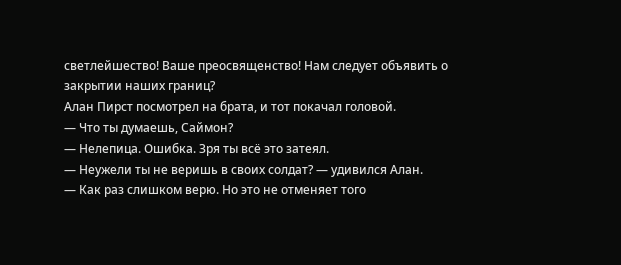светлейшество! Ваше преосвященство! Нам следует объявить о закрытии наших границ?
Алан Пирст посмотрел на брата, и тот покачал головой.
— Что ты думаешь, Саймон?
— Нелепица. Ошибка. Зря ты всё это затеял.
— Неужели ты не веришь в своих солдат? — удивился Алан.
— Как раз слишком верю. Но это не отменяет того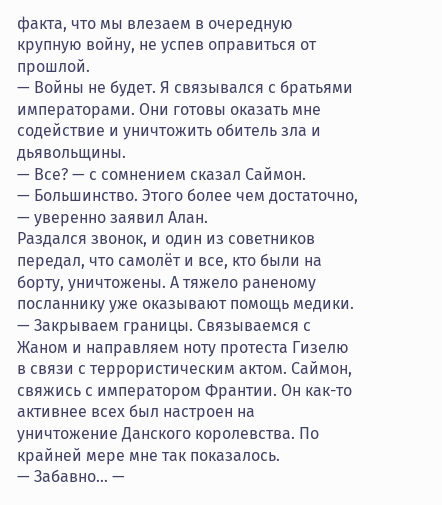факта, что мы влезаем в очередную крупную войну, не успев оправиться от прошлой.
— Войны не будет. Я связывался с братьями императорами. Они готовы оказать мне содействие и уничтожить обитель зла и дьявольщины.
— Все? — с сомнением сказал Саймон.
— Большинство. Этого более чем достаточно, — уверенно заявил Алан.
Раздался звонок, и один из советников передал, что самолёт и все, кто были на борту, уничтожены. А тяжело раненому посланнику уже оказывают помощь медики.
— Закрываем границы. Связываемся с Жаном и направляем ноту протеста Гизелю в связи с террористическим актом. Саймон, свяжись с императором Франтии. Он как-то активнее всех был настроен на уничтожение Данского королевства. По крайней мере мне так показалось.
— Забавно… —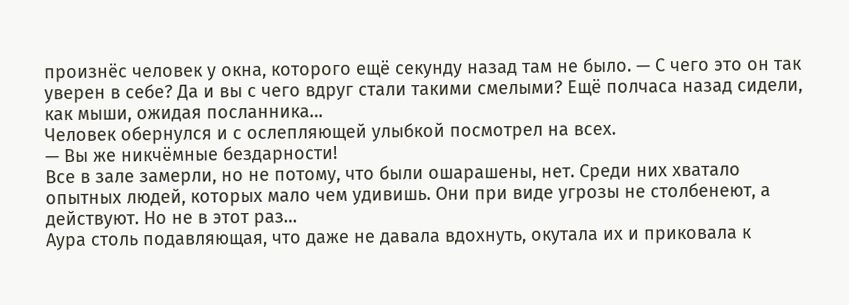произнёс человек у окна, которого ещё секунду назад там не было. — С чего это он так уверен в себе? Да и вы с чего вдруг стали такими смелыми? Ещё полчаса назад сидели, как мыши, ожидая посланника…
Человек обернулся и с ослепляющей улыбкой посмотрел на всех.
— Вы же никчёмные бездарности!
Все в зале замерли, но не потому, что были ошарашены, нет. Среди них хватало опытных людей, которых мало чем удивишь. Они при виде угрозы не столбенеют, а действуют. Но не в этот раз…
Аура столь подавляющая, что даже не давала вдохнуть, окутала их и приковала к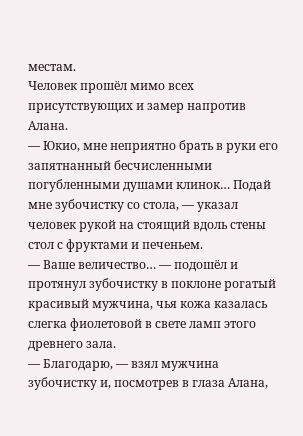местам.
Человек прошёл мимо всех присутствующих и замер напротив Алана.
— Юкио, мне неприятно брать в руки его запятнанный бесчисленными погубленными душами клинок… Подай мне зубочистку со стола, — указал человек рукой на стоящий вдоль стены стол с фруктами и печеньем.
— Ваше величество… — подошёл и протянул зубочистку в поклоне рогатый красивый мужчина, чья кожа казалась слегка фиолетовой в свете ламп этого древнего зала.
— Благодарю, — взял мужчина зубочистку и, посмотрев в глаза Алана,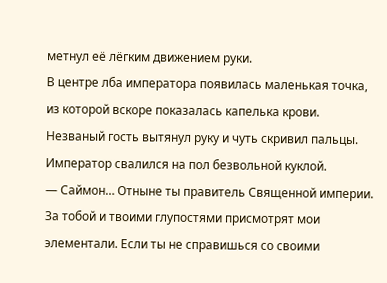метнул её лёгким движением руки.
В центре лба императора появилась маленькая точка, из которой вскоре показалась капелька крови. Незваный гость вытянул руку и чуть скривил пальцы. Император свалился на пол безвольной куклой.
— Саймон… Отныне ты правитель Священной империи. За тобой и твоими глупостями присмотрят мои элементали. Если ты не справишься со своими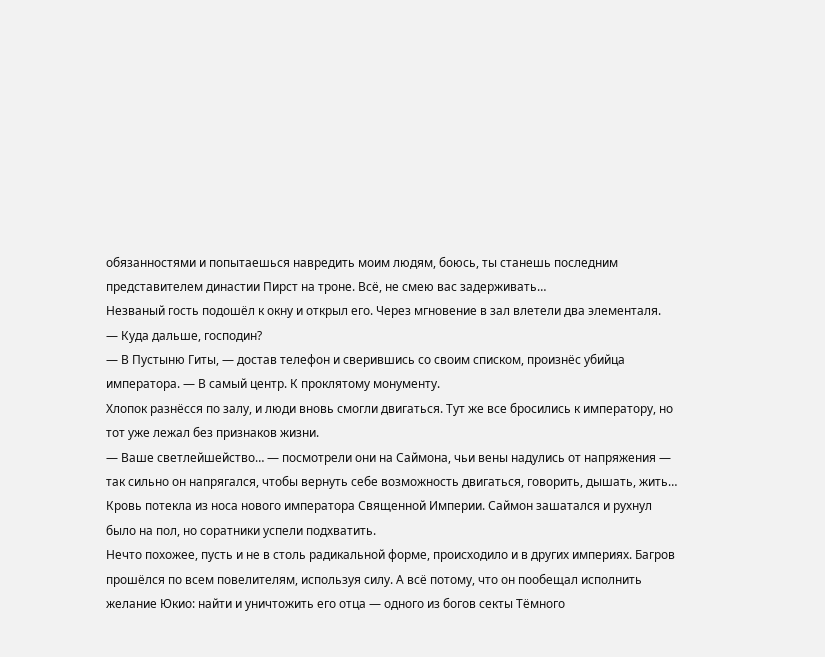обязанностями и попытаешься навредить моим людям, боюсь, ты станешь последним представителем династии Пирст на троне. Всё, не смею вас задерживать…
Незваный гость подошёл к окну и открыл его. Через мгновение в зал влетели два элементаля.
— Куда дальше, господин?
— В Пустыню Гиты, — достав телефон и сверившись со своим списком, произнёс убийца императора. — В самый центр. К проклятому монументу.
Хлопок разнёсся по залу, и люди вновь смогли двигаться. Тут же все бросились к императору, но тот уже лежал без признаков жизни.
— Ваше светлейшейство… — посмотрели они на Саймона, чьи вены надулись от напряжения — так сильно он напрягался, чтобы вернуть себе возможность двигаться, говорить, дышать, жить…
Кровь потекла из носа нового императора Священной Империи. Саймон зашатался и рухнул было на пол, но соратники успели подхватить.
Нечто похожее, пусть и не в столь радикальной форме, происходило и в других империях. Багров прошёлся по всем повелителям, используя силу. А всё потому, что он пообещал исполнить желание Юкио: найти и уничтожить его отца — одного из богов секты Тёмного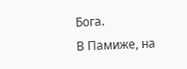Бога.
В Памиже, на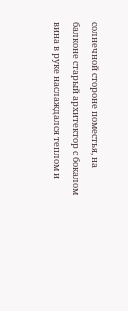солнечной стороне поместья, на балконе старый архитектор с бокалом вина в руке наслаждался теплом и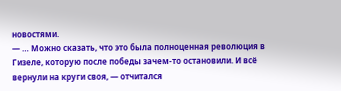новостями.
— … Можно сказать, что это была полноценная революция в Гизеле, которую после победы зачем-то остановили. И всё вернули на круги своя, — отчитался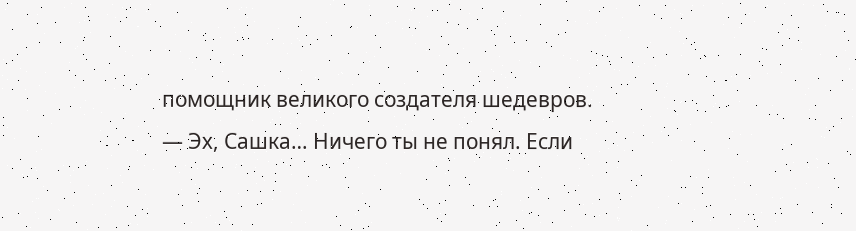помощник великого создателя шедевров.
— Эх, Сашка… Ничего ты не понял. Если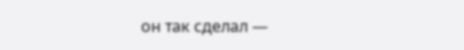он так сделал —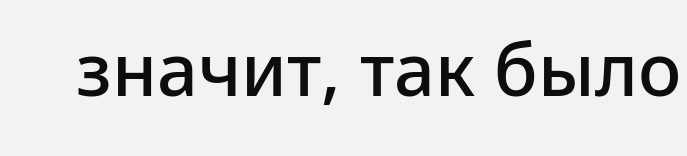значит, так было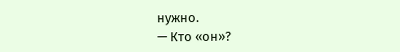нужно.
— Кто «он»?